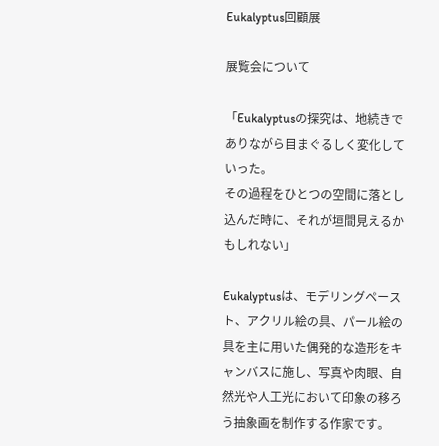Eukalyptus回顧展

展覧会について

「Eukalyptusの探究は、地続きでありながら目まぐるしく変化していった。
その過程をひとつの空間に落とし込んだ時に、それが垣間見えるかもしれない」

Eukalyptusは、モデリングペースト、アクリル絵の具、パール絵の具を主に用いた偶発的な造形をキャンバスに施し、写真や肉眼、自然光や人工光において印象の移ろう抽象画を制作する作家です。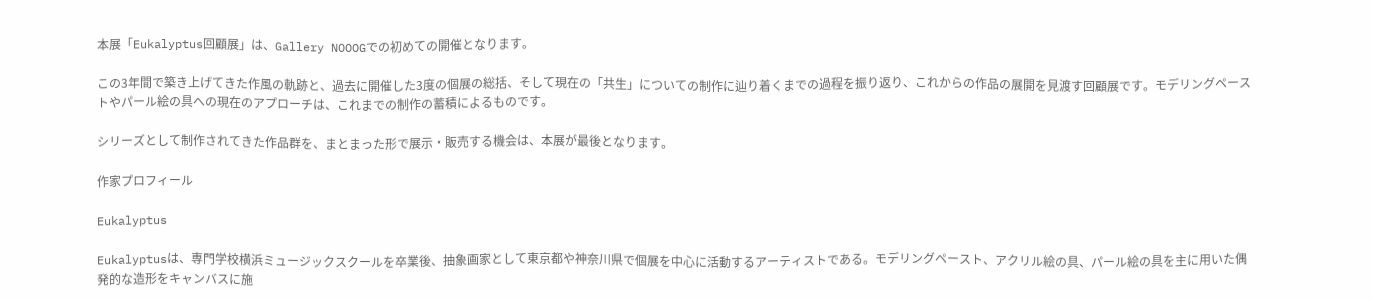本展「Eukalyptus回顧展」は、Gallery NOOOGでの初めての開催となります。

この3年間で築き上げてきた作風の軌跡と、過去に開催した3度の個展の総括、そして現在の「共生」についての制作に辿り着くまでの過程を振り返り、これからの作品の展開を見渡す回顧展です。モデリングペーストやパール絵の具への現在のアプローチは、これまでの制作の蓄積によるものです。

シリーズとして制作されてきた作品群を、まとまった形で展示・販売する機会は、本展が最後となります。

作家プロフィール

Eukalyptus

Eukalyptusは、専門学校横浜ミュージックスクールを卒業後、抽象画家として東京都や神奈川県で個展を中心に活動するアーティストである。モデリングペースト、アクリル絵の具、パール絵の具を主に用いた偶発的な造形をキャンバスに施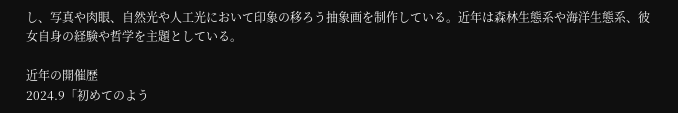し、写真や肉眼、自然光や人工光において印象の移ろう抽象画を制作している。近年は森林生態系や海洋生態系、彼女自身の経験や哲学を主題としている。

近年の開催歴
2024.9「初めてのよう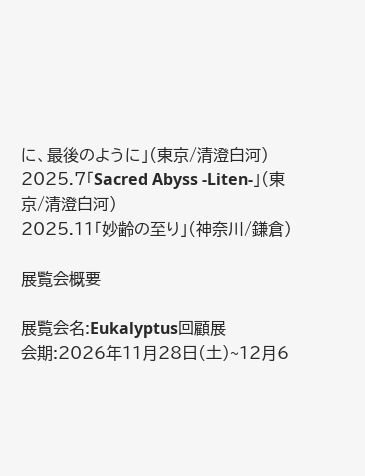に、最後のように」(東京/清澄白河)
2025.7「Sacred Abyss -Liten-」(東京/清澄白河)
2025.11「妙齢の至り」(神奈川/鎌倉)

展覧会概要

展覧会名:Eukalyptus回顧展
会期:2026年11月28日(土)~12月6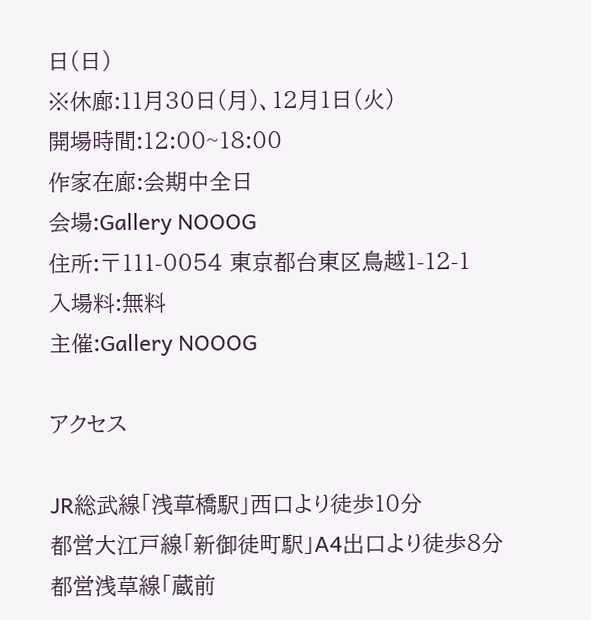日(日)
※休廊:11月30日(月)、12月1日(火)
開場時間:12:00~18:00
作家在廊:会期中全日
会場:Gallery NOOOG
住所:〒111-0054 東京都台東区鳥越1-12-1
入場料:無料
主催:Gallery NOOOG

アクセス

JR総武線「浅草橋駅」西口より徒歩10分
都営大江戸線「新御徒町駅」A4出口より徒歩8分
都営浅草線「蔵前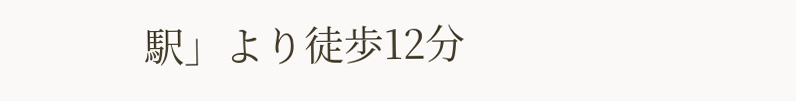駅」より徒歩12分